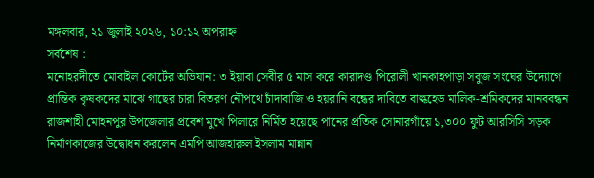মঙ্গলবার, ২১ জুলাই ২০২৬, ১০:১২ অপরাহ্ন
সর্বশেষ :
মনোহরদীতে মোবাইল কোর্টের অভিযান: ৩ ইয়াবা সেবীর ৫ মাস করে কারাদণ্ড পিরোলী খানকাহপাড়া সবুজ সংঘের উদ্যোগে প্রান্তিক কৃষকদের মাঝে গাছের চারা বিতরণ নৌপথে চাঁদাবাজি ও হয়রানি বন্ধের দাবিতে বাল্কহেড মালিক-শ্রমিকদের মানববন্ধন রাজশাহী মোহনপুর উপজেলার প্রবেশ মুখে পিলারে নির্মিত হয়েছে পানের প্রতিক সোনারগাঁয়ে ১,৩০০ ফুট আরসিসি সড়ক নির্মাণকাজের উদ্বোধন করলেন এমপি আজহারুল ইসলাম মান্নান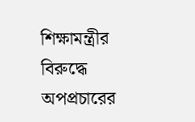শিক্ষামন্ত্রীর বিরুদ্ধে অপপ্রচারের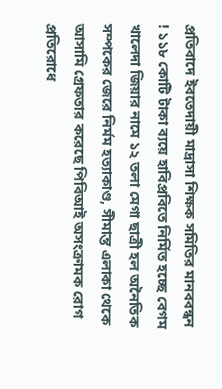প্রতিবাদে ইবতেদায়ী মাদ্রাসা শিক্ষক সমিতির মানববন্ধন ! ১১৮ কোটি টাকা ব্যয়ে হাবিপ্রবিতে নির্মিত হচ্ছে বেগম খালেদা জিয়ার নামে ১২ তলা মেগা ছাত্রী হল অনৈতিক সম্পকের জেরে নির্মম হত্যাকাণ্ড, সীমান্ত এলাকা থেকে আসামি গ্রেফতার করেছে পিবিআই অসংক্রামক রোগ প্রতিরোধে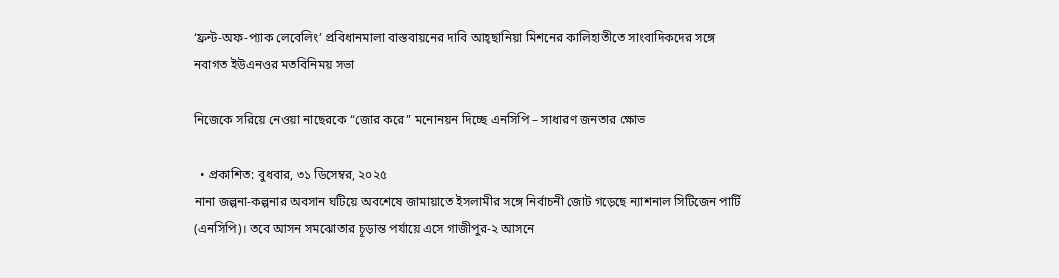‘ফ্রন্ট-অফ-প্যাক লেবেলিং’ প্রবিধানমালা বাস্তবায়নের দাবি আহ্ছানিয়া মিশনের কালিহাতীতে সাংবাদিকদের সঙ্গে নবাগত ইউএনওর মতবিনিময় সভা

নিজেকে সরিয়ে নেওয়া নাছেরকে “জোর করে” মনোনয়ন দিচ্ছে এনসিপি – সাধারণ জনতার ক্ষোভ

  • প্রকাশিত: বুধবার, ৩১ ডিসেম্বর, ২০২৫
নানা জল্পনা-কল্পনার অবসান ঘটিয়ে অবশেষে জামায়াতে ইসলামীর সঙ্গে নির্বাচনী জোট গড়েছে ন্যাশনাল সিটিজেন পার্টি (এনসিপি)। তবে আসন সমঝোতার চূড়ান্ত পর্যায়ে এসে গাজীপুর-২ আসনে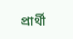প্রার্থী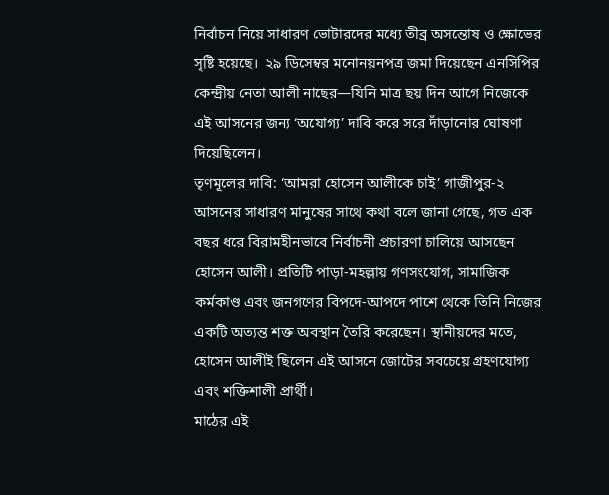নির্বাচন নিয়ে সাধারণ ভোটারদের মধ্যে তীব্র অসন্তোষ ও ক্ষোভের সৃষ্টি হয়েছে।  ২৯ ডিসেম্বর মনোনয়নপত্র জমা দিয়েছেন এনসিপির কেন্দ্রীয় নেতা আলী নাছের—যিনি মাত্র ছয় দিন আগে নিজেকে এই আসনের জন্য ‘অযোগ্য’ দাবি করে সরে দাঁড়ানোর ঘোষণা দিয়েছিলেন।
তৃণমূলের দাবি: ‘আমরা হোসেন আলীকে চাই’ গাজীপুর-২ আসনের সাধারণ মানুষের সাথে কথা বলে জানা গেছে, গত এক বছর ধরে বিরামহীনভাবে নির্বাচনী প্রচারণা চালিয়ে আসছেন হোসেন আলী। প্রতিটি পাড়া-মহল্লায় গণসংযোগ, সামাজিক কর্মকাণ্ড এবং জনগণের বিপদে-আপদে পাশে থেকে তিনি নিজের একটি অত্যন্ত শক্ত অবস্থান তৈরি করেছেন। স্থানীয়দের মতে, হোসেন আলীই ছিলেন এই আসনে জোটের সবচেয়ে গ্রহণযোগ্য এবং শক্তিশালী প্রার্থী।
মাঠের এই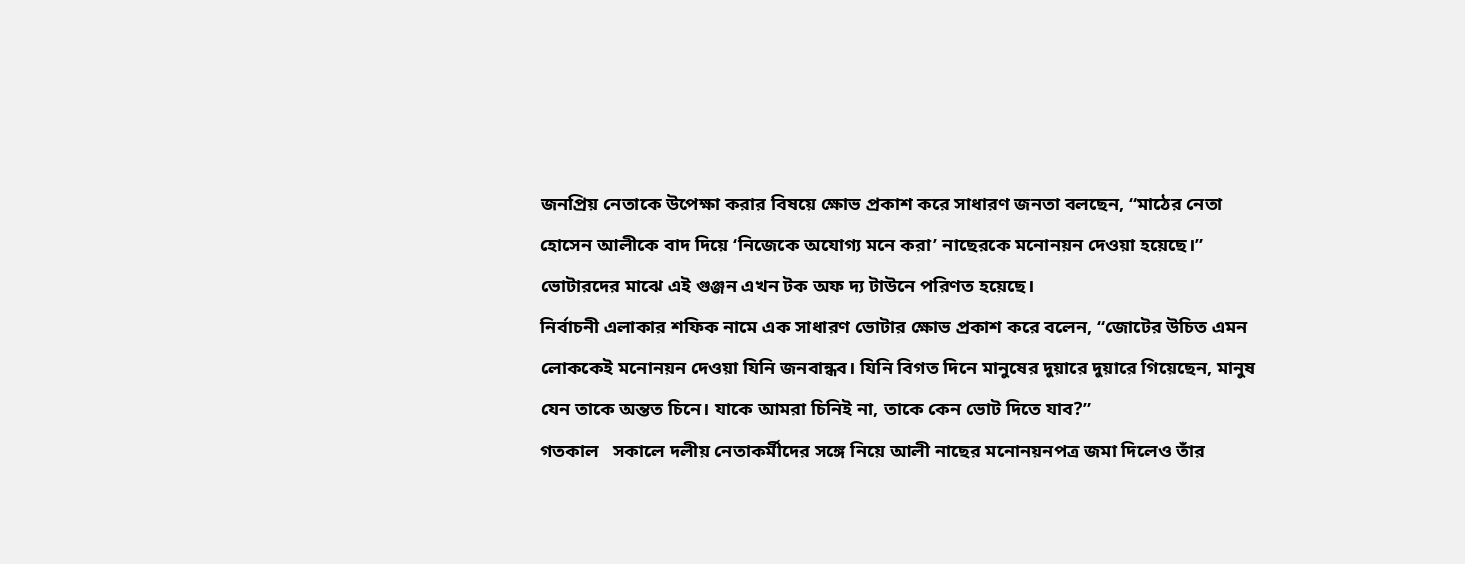জনপ্রিয় নেতাকে উপেক্ষা করার বিষয়ে ক্ষোভ প্রকাশ করে সাধারণ জনতা বলছেন, “মাঠের নেতা হোসেন আলীকে বাদ দিয়ে ‘নিজেকে অযোগ্য মনে করা’ নাছেরকে মনোনয়ন দেওয়া হয়েছে।” ভোটারদের মাঝে এই গুঞ্জন এখন টক অফ দ্য টাউনে পরিণত হয়েছে।
নির্বাচনী এলাকার শফিক নামে এক সাধারণ ভোটার ক্ষোভ প্রকাশ করে বলেন, “জোটের উচিত এমন লোককেই মনোনয়ন দেওয়া যিনি জনবান্ধব। যিনি বিগত দিনে মানুষের দুয়ারে দুয়ারে গিয়েছেন, মানুষ যেন তাকে অন্তত চিনে। যাকে আমরা চিনিই না, তাকে কেন ভোট দিতে যাব?”
গতকাল   সকালে দলীয় নেতাকর্মীদের সঙ্গে নিয়ে আলী নাছের মনোনয়নপত্র জমা দিলেও তাঁর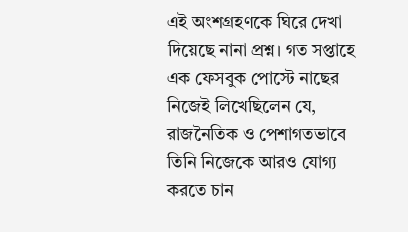এই অংশগ্রহণকে ঘিরে দেখা দিয়েছে নানা প্রশ্ন। গত সপ্তাহে এক ফেসবুক পোস্টে নাছের নিজেই লিখেছিলেন যে, রাজনৈতিক ও পেশাগতভাবে তিনি নিজেকে আরও যোগ্য করতে চান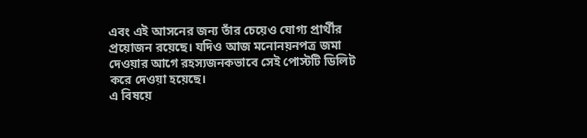এবং এই আসনের জন্য তাঁর চেয়েও যোগ্য প্রার্থীর প্রয়োজন রয়েছে। যদিও আজ মনোনয়নপত্র জমা দেওয়ার আগে রহস্যজনকভাবে সেই পোস্টটি ডিলিট করে দেওয়া হয়েছে।
এ বিষয়ে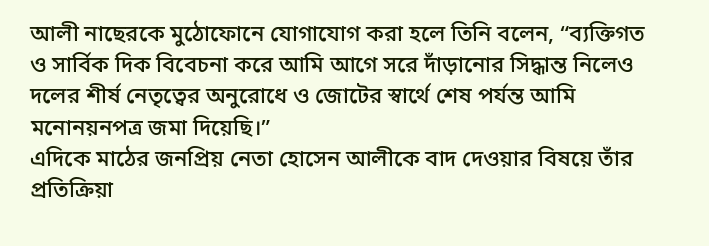আলী নাছেরকে মুঠোফোনে যোগাযোগ করা হলে তিনি বলেন, “ব্যক্তিগত ও সার্বিক দিক বিবেচনা করে আমি আগে সরে দাঁড়ানোর সিদ্ধান্ত নিলেও দলের শীর্ষ নেতৃত্বের অনুরোধে ও জোটের স্বার্থে শেষ পর্যন্ত আমি মনোনয়নপত্র জমা দিয়েছি।”
এদিকে মাঠের জনপ্রিয় নেতা হোসেন আলীকে বাদ দেওয়ার বিষয়ে তাঁর প্রতিক্রিয়া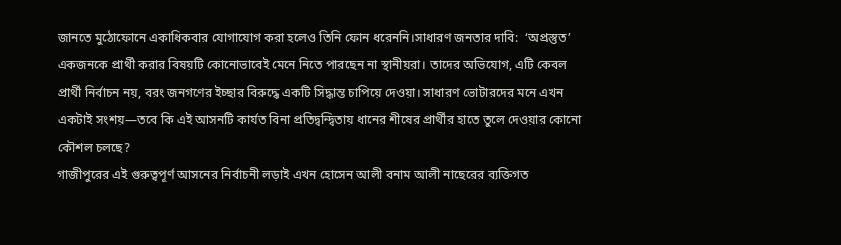জানতে মুঠোফোনে একাধিকবার যোগাযোগ করা হলেও তিনি ফোন ধরেননি।সাধারণ জনতার দাবি:  ‘অপ্রস্তুত’ একজনকে প্রার্থী করার বিষয়টি কোনোভাবেই মেনে নিতে পারছেন না স্থানীয়রা। তাদের অভিযোগ, এটি কেবল প্রার্থী নির্বাচন নয়, বরং জনগণের ইচ্ছার বিরুদ্ধে একটি সিদ্ধান্ত চাপিয়ে দেওয়া। সাধারণ ভোটারদের মনে এখন একটাই সংশয়—তবে কি এই আসনটি কার্যত বিনা প্রতিদ্বন্দ্বিতায় ধানের শীষের প্রার্থীর হাতে তুলে দেওয়ার কোনো কৌশল চলছে?
গাজীপুরের এই গুরুত্বপূর্ণ আসনের নির্বাচনী লড়াই এখন হোসেন আলী বনাম আলী নাছেরের ব্যক্তিগত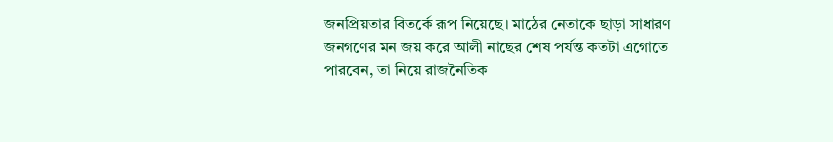জনপ্রিয়তার বিতর্কে রূপ নিয়েছে। মাঠের নেতাকে ছাড়া সাধারণ জনগণের মন জয় করে আলী নাছের শেষ পর্যন্ত কতটা এগোতে পারবেন, তা নিয়ে রাজনৈতিক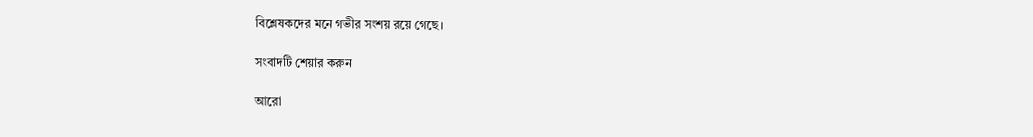বিশ্লেষকদের মনে গভীর সংশয় রয়ে গেছে।

সংবাদটি শেয়ার করুন

আরো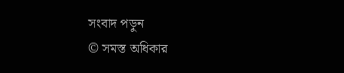সংবাদ পড়ুন
© সমস্ত অধিকার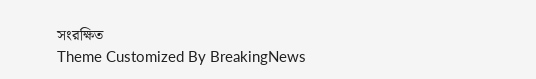সংরক্ষিত
Theme Customized By BreakingNews